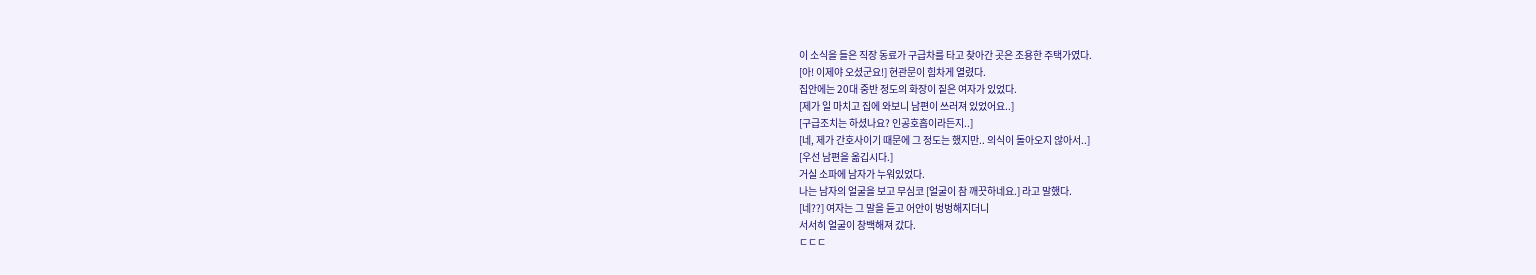이 소식을 들은 직장 동료가 구급차를 타고 찾아간 곳은 조용한 주택가였다.
[아! 이제야 오셨군요!] 현관문이 힘차게 열렸다.
집안에는 20대 중반 정도의 화장이 짙은 여자가 있었다.
[제가 일 마치고 집에 와보니 남편이 쓰러져 있었어요..]
[구급조치는 하셨나요? 인공호흡이라든지..]
[네, 제가 간호사이기 때문에 그 정도는 했지만.. 의식이 돌아오지 않아서..]
[우선 남편을 옮깁시다.]
거실 소파에 남자가 누워있었다.
나는 남자의 얼굴을 보고 무심코 [얼굴이 참 깨끗하네요.] 라고 말했다.
[네??] 여자는 그 말을 듣고 어안이 벙벙해지더니
서서히 얼굴이 창백해져 갔다.
ㄷㄷㄷ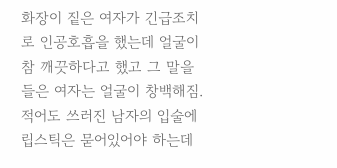화장이 짙은 여자가 긴급조치로 인공호흡을 했는데 얼굴이 참 깨끗하다고 했고 그 말을 들은 여자는 얼굴이 창백해짐. 적어도 쓰러진 남자의 입술에 립스틱은 묻어있어야 하는데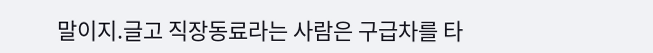말이지.글고 직장동료라는 사람은 구급차를 타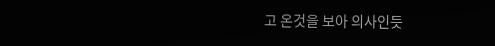고 온것을 보아 의사인듯